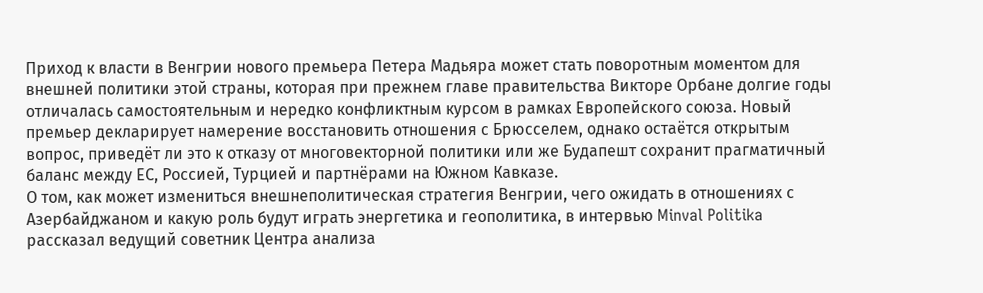Приход к власти в Венгрии нового премьера Петера Мадьяра может стать поворотным моментом для внешней политики этой страны, которая при прежнем главе правительства Викторе Орбане долгие годы отличалась самостоятельным и нередко конфликтным курсом в рамках Европейского союза. Новый премьер декларирует намерение восстановить отношения с Брюсселем, однако остаётся открытым вопрос, приведёт ли это к отказу от многовекторной политики или же Будапешт сохранит прагматичный баланс между ЕС, Россией, Турцией и партнёрами на Южном Кавказе.
О том, как может измениться внешнеполитическая стратегия Венгрии, чего ожидать в отношениях с Азербайджаном и какую роль будут играть энергетика и геополитика, в интервью Minval Politika рассказал ведущий советник Центра анализа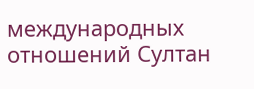международных отношений Султан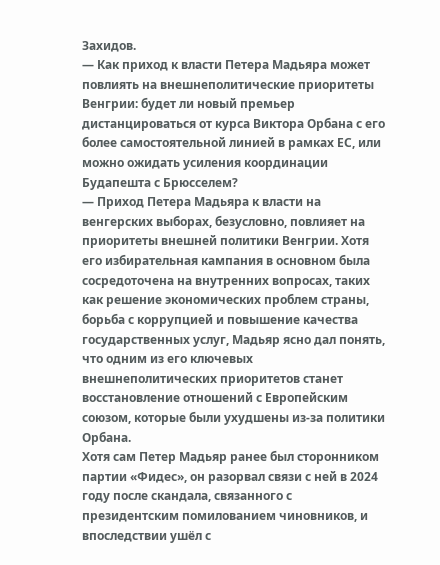Захидов.
— Как приход к власти Петера Мадьяра может повлиять на внешнеполитические приоритеты Венгрии: будет ли новый премьер дистанцироваться от курса Виктора Орбана с его более самостоятельной линией в рамках ЕС, или можно ожидать усиления координации Будапешта с Брюсселем?
— Приход Петера Мадьяра к власти на венгерских выборах, безусловно, повлияет на приоритеты внешней политики Венгрии. Хотя его избирательная кампания в основном была сосредоточена на внутренних вопросах, таких как решение экономических проблем страны, борьба с коррупцией и повышение качества государственных услуг, Мадьяр ясно дал понять, что одним из его ключевых внешнеполитических приоритетов станет восстановление отношений с Европейским союзом, которые были ухудшены из-за политики Орбана.
Хотя сам Петер Мадьяр ранее был сторонником партии «Фидес», он разорвал связи с ней в 2024 году после скандала, связанного с президентским помилованием чиновников, и впоследствии ушёл с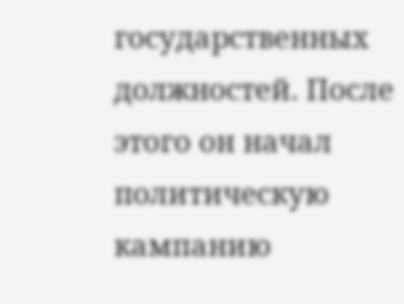государственных должностей. После этого он начал политическую кампанию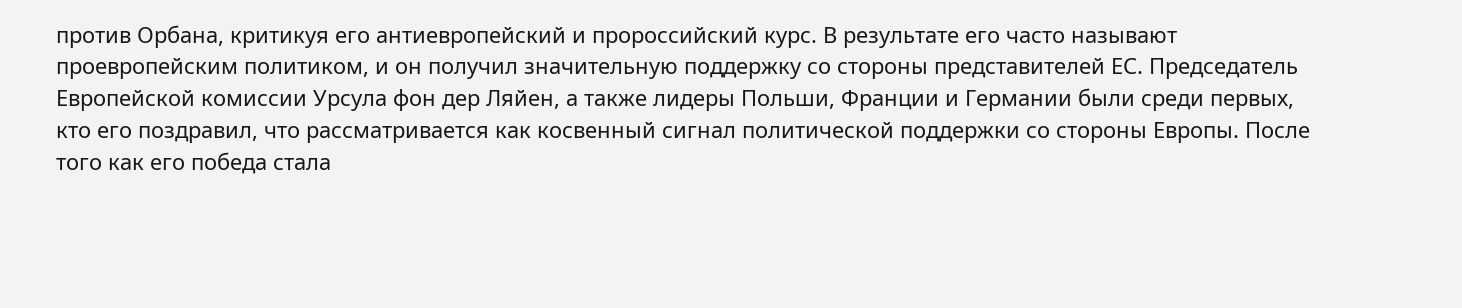против Орбана, критикуя его антиевропейский и пророссийский курс. В результате его часто называют проевропейским политиком, и он получил значительную поддержку со стороны представителей ЕС. Председатель Европейской комиссии Урсула фон дер Ляйен, а также лидеры Польши, Франции и Германии были среди первых, кто его поздравил, что рассматривается как косвенный сигнал политической поддержки со стороны Европы. После того как его победа стала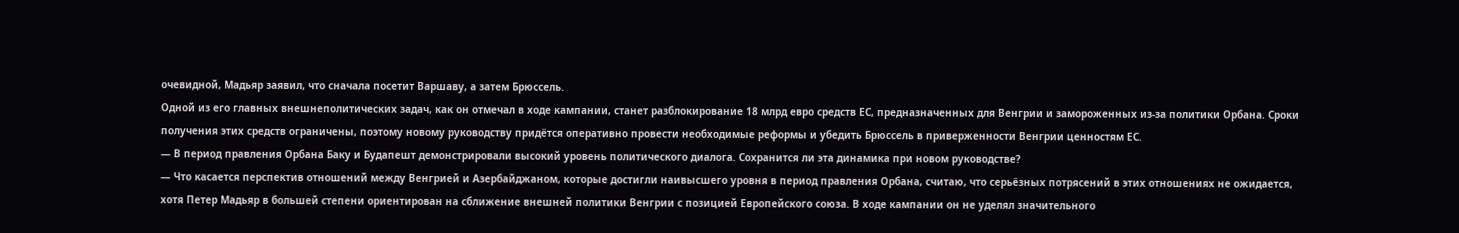очевидной, Мадьяр заявил, что сначала посетит Варшаву, а затем Брюссель.
Одной из его главных внешнеполитических задач, как он отмечал в ходе кампании, станет разблокирование 18 млрд евро средств ЕС, предназначенных для Венгрии и замороженных из-за политики Орбана. Сроки получения этих средств ограничены, поэтому новому руководству придётся оперативно провести необходимые реформы и убедить Брюссель в приверженности Венгрии ценностям ЕС.
— В период правления Орбана Баку и Будапешт демонстрировали высокий уровень политического диалога. Сохранится ли эта динамика при новом руководстве?
— Что касается перспектив отношений между Венгрией и Азербайджаном, которые достигли наивысшего уровня в период правления Орбана, считаю, что серьёзных потрясений в этих отношениях не ожидается, хотя Петер Мадьяр в большей степени ориентирован на сближение внешней политики Венгрии с позицией Европейского союза. В ходе кампании он не уделял значительного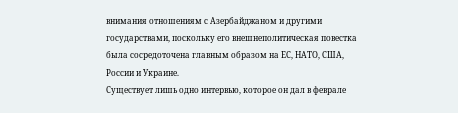внимания отношениям с Азербайджаном и другими государствами, поскольку его внешнеполитическая повестка была сосредоточена главным образом на ЕС, НАТО, США, России и Украине.
Существует лишь одно интервью, которое он дал в феврале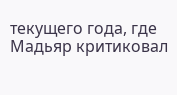текущего года, где Мадьяр критиковал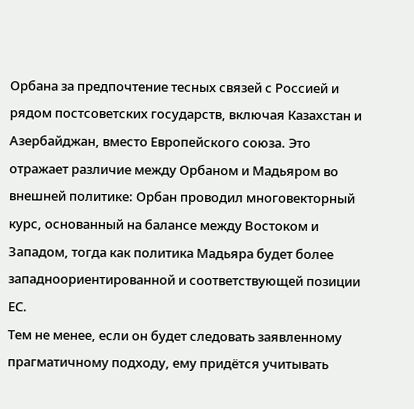Орбана за предпочтение тесных связей с Россией и рядом постсоветских государств, включая Казахстан и Азербайджан, вместо Европейского союза. Это отражает различие между Орбаном и Мадьяром во внешней политике: Орбан проводил многовекторный курс, основанный на балансе между Востоком и Западом, тогда как политика Мадьяра будет более западноориентированной и соответствующей позиции ЕС.
Тем не менее, если он будет следовать заявленному прагматичному подходу, ему придётся учитывать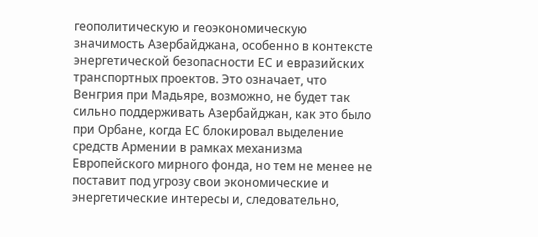геополитическую и геоэкономическую значимость Азербайджана, особенно в контексте энергетической безопасности ЕС и евразийских транспортных проектов. Это означает, что Венгрия при Мадьяре, возможно, не будет так сильно поддерживать Азербайджан, как это было при Орбане, когда ЕС блокировал выделение средств Армении в рамках механизма Европейского мирного фонда, но тем не менее не поставит под угрозу свои экономические и энергетические интересы и, следовательно,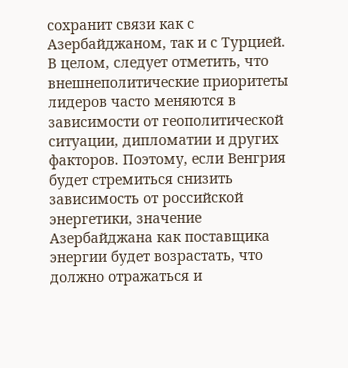сохранит связи как с Азербайджаном, так и с Турцией.
В целом, следует отметить, что внешнеполитические приоритеты лидеров часто меняются в зависимости от геополитической ситуации, дипломатии и других факторов. Поэтому, если Венгрия будет стремиться снизить зависимость от российской энергетики, значение Азербайджана как поставщика энергии будет возрастать, что должно отражаться и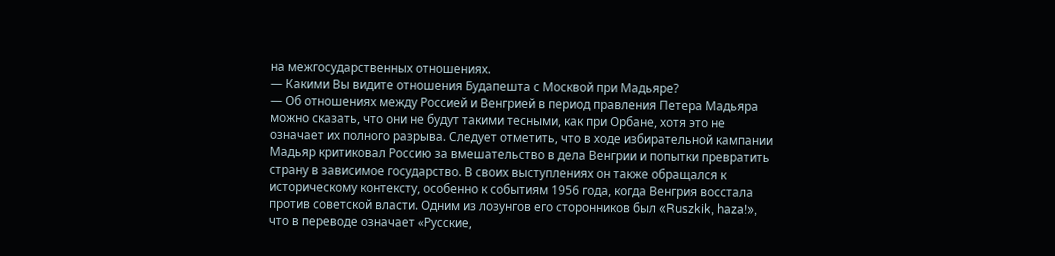на межгосударственных отношениях.
— Какими Вы видите отношения Будапешта с Москвой при Мадьяре?
— Об отношениях между Россией и Венгрией в период правления Петера Мадьяра можно сказать, что они не будут такими тесными, как при Орбане, хотя это не означает их полного разрыва. Следует отметить, что в ходе избирательной кампании Мадьяр критиковал Россию за вмешательство в дела Венгрии и попытки превратить страну в зависимое государство. В своих выступлениях он также обращался к историческому контексту, особенно к событиям 1956 года, когда Венгрия восстала против советской власти. Одним из лозунгов его сторонников был «Ruszkik, haza!», что в переводе означает «Русские,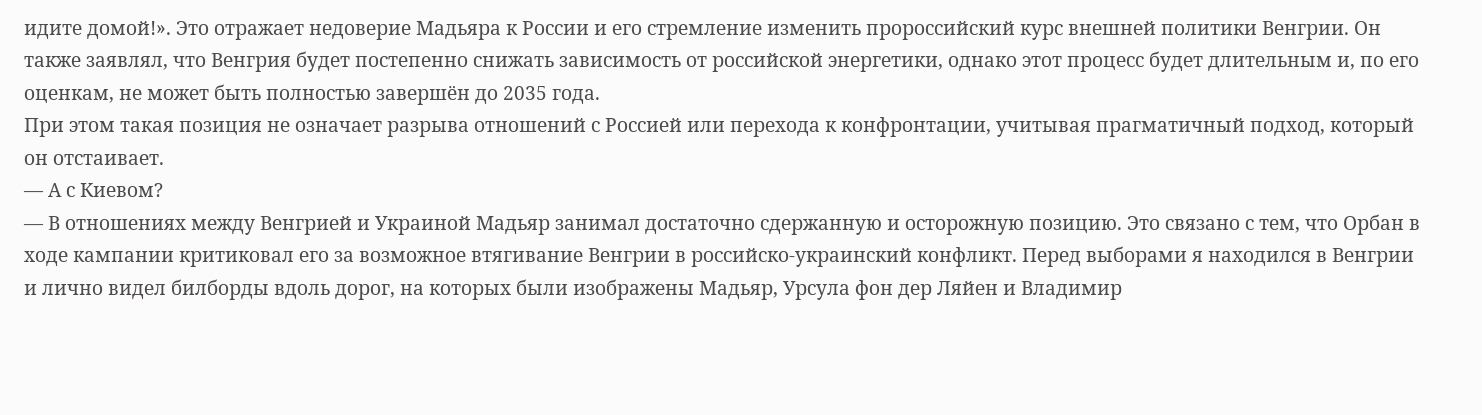идите домой!». Это отражает недоверие Мадьяра к России и его стремление изменить пророссийский курс внешней политики Венгрии. Он также заявлял, что Венгрия будет постепенно снижать зависимость от российской энергетики, однако этот процесс будет длительным и, по его оценкам, не может быть полностью завершён до 2035 года.
При этом такая позиция не означает разрыва отношений с Россией или перехода к конфронтации, учитывая прагматичный подход, который он отстаивает.
— А с Киевом?
— В отношениях между Венгрией и Украиной Мадьяр занимал достаточно сдержанную и осторожную позицию. Это связано с тем, что Орбан в ходе кампании критиковал его за возможное втягивание Венгрии в российско-украинский конфликт. Перед выборами я находился в Венгрии и лично видел билборды вдоль дорог, на которых были изображены Мадьяр, Урсула фон дер Ляйен и Владимир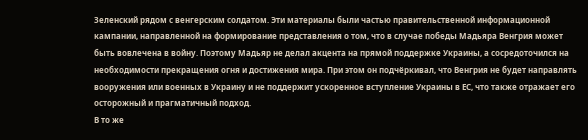Зеленский рядом с венгерским солдатом. Эти материалы были частью правительственной информационной кампании, направленной на формирование представления о том, что в случае победы Мадьяра Венгрия может быть вовлечена в войну. Поэтому Мадьяр не делал акцента на прямой поддержке Украины, а сосредоточился на необходимости прекращения огня и достижения мира. При этом он подчёркивал, что Венгрия не будет направлять вооружения или военных в Украину и не поддержит ускоренное вступление Украины в ЕС, что также отражает его осторожный и прагматичный подход.
В то же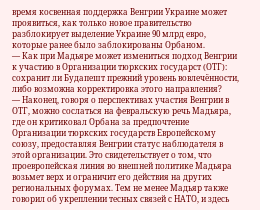время косвенная поддержка Венгрии Украине может проявиться, как только новое правительство разблокирует выделение Украине 90 млрд евро, которые ранее было заблокированы Орбаном.
— Как при Мадьяре может измениться подход Венгрии к участию в Организации тюркских государст (ОТГ): сохранит ли Будапешт прежний уровень вовлечённости, либо возможна корректировка этого направления?
— Наконец, говоря о перспективах участия Венгрии в ОТГ, можно сослаться на февральскую речь Мадьяра, где он критиковал Орбана за предпочтение Организации тюркских государств Европейскому союзу, предоставляя Венгрии статус наблюдателя в этой организации. Это свидетельствует о том, что проевропейская линия во внешней политике Мадьяра возьмет верх и ограничит его действия на других региональных форумах. Тем не менее Мадьяр также говорил об укреплении тесных связей с НАТО, и здесь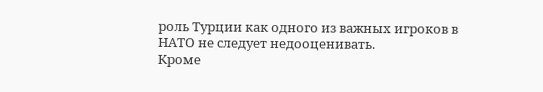роль Турции как одного из важных игроков в НАТО не следует недооценивать.
Кроме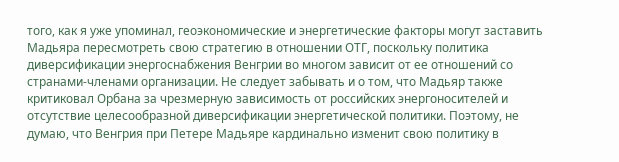того, как я уже упоминал, геоэкономические и энергетические факторы могут заставить Мадьяра пересмотреть свою стратегию в отношении ОТГ, поскольку политика диверсификации энергоснабжения Венгрии во многом зависит от ее отношений со странами-членами организации. Не следует забывать и о том, что Мадьяр также критиковал Орбана за чрезмерную зависимость от российских энергоносителей и отсутствие целесообразной диверсификации энергетической политики. Поэтому, не думаю, что Венгрия при Петере Мадьяре кардинально изменит свою политику в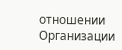отношении Организации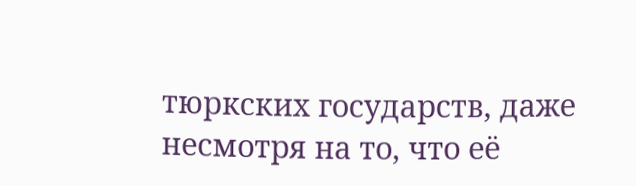тюркских государств, даже несмотря на то, что её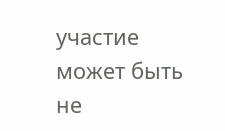участие может быть не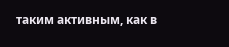таким активным, как в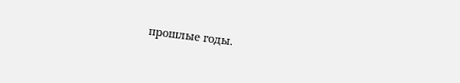прошлые годы.